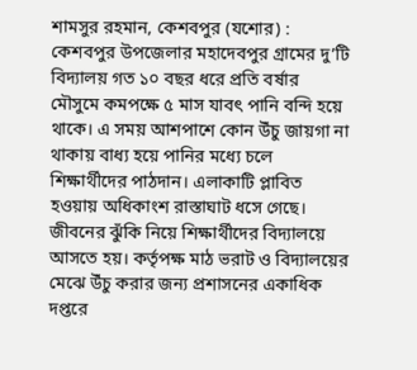শামসুর রহমান, কেশবপুর (যশোর) : কেশবপুর উপজেলার মহাদেবপুর গ্রামের দু’টি বিদ্যালয় গত ১০ বছর ধরে প্রতি বর্ষার মৌসুমে কমপক্ষে ৫ মাস যাবৎ পানি বন্দি হয়ে থাকে। এ সময় আশপাশে কোন উঁচু জায়গা না থাকায় বাধ্য হয়ে পানির মধ্যে চলে শিক্ষার্থীদের পাঠদান। এলাকাটি প্লাবিত হওয়ায় অধিকাংশ রাস্তাঘাট ধসে গেছে। জীবনের ঝুঁকি নিয়ে শিক্ষার্থীদের বিদ্যালয়ে আসতে হয়। কর্তৃপক্ষ মাঠ ভরাট ও বিদ্যালয়ের মেঝে উঁচু করার জন্য প্রশাসনের একাধিক দপ্তরে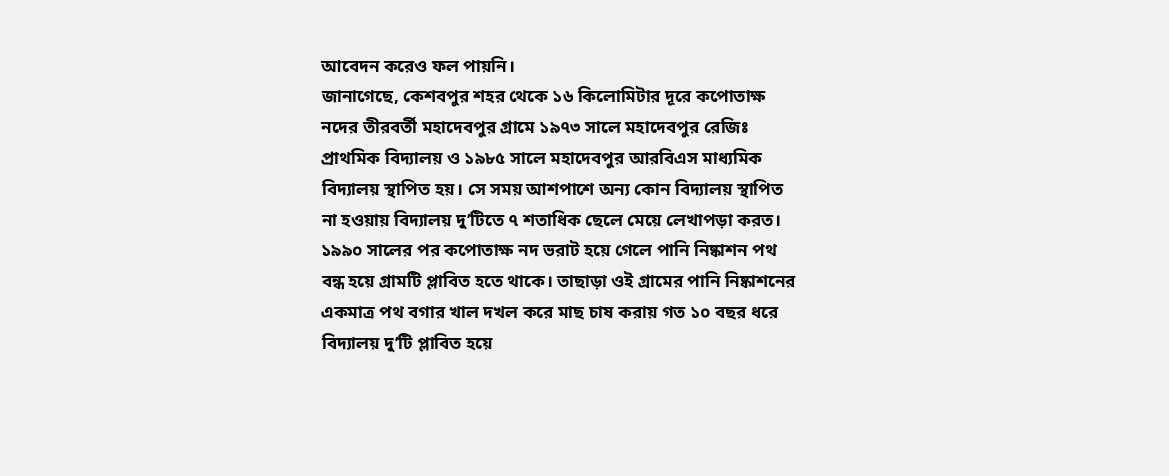আবেদন করেও ফল পায়নি।
জানাগেছে, কেশবপুর শহর থেকে ১৬ কিলোমিটার দূরে কপোতাক্ষ নদের তীরবর্তী মহাদেবপুর গ্রামে ১৯৭৩ সালে মহাদেবপুর রেজিঃ প্রাথমিক বিদ্যালয় ও ১৯৮৫ সালে মহাদেবপুর আরবিএস মাধ্যমিক বিদ্যালয় স্থাপিত হয়। সে সময় আশপাশে অন্য কোন বিদ্যালয় স্থাপিত না হওয়ায় বিদ্যালয় দু’টিতে ৭ শতাধিক ছেলে মেয়ে লেখাপড়া করত। ১৯৯০ সালের পর কপোতাক্ষ নদ ভরাট হয়ে গেলে পানি নিষ্কাশন পথ বন্ধ হয়ে গ্রামটি প্লাবিত হতে থাকে। তাছাড়া ওই গ্রামের পানি নিষ্কাশনের একমাত্র পথ বগার খাল দখল করে মাছ চাষ করায় গত ১০ বছর ধরে বিদ্যালয় দু’টি প্লাবিত হয়ে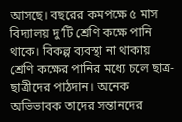আসছে। বছরের কমপক্ষে ৫ মাস বিদ্যালয় দু’টি শ্রেণি কক্ষে পানি থাকে। বিকল্প ব্যবস্থা না থাকায় শ্রেণি কক্ষের পানির মধ্যে চলে ছাত্র-ছাত্রীদের পাঠদান। অনেক অভিভাবক তাদের সন্তানদের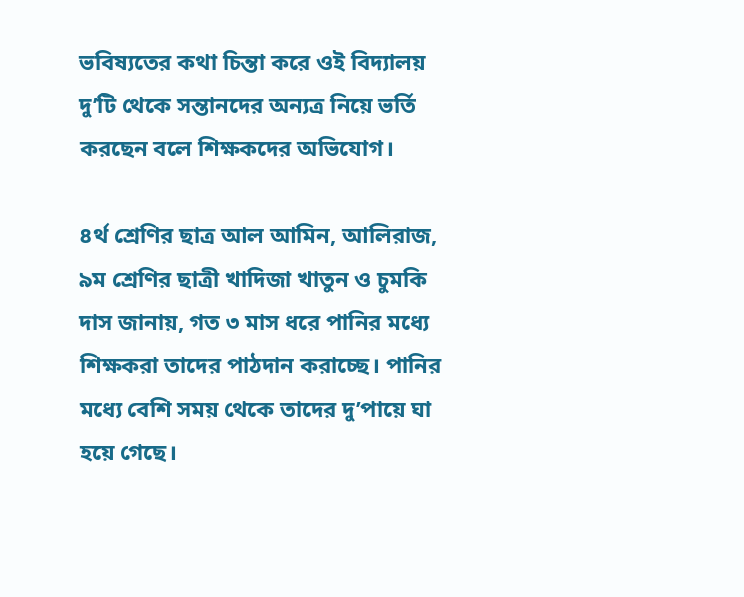ভবিষ্যতের কথা চিন্তা করে ওই বিদ্যালয় দু’টি থেকে সন্তানদের অন্যত্র নিয়ে ভর্তি করছেন বলে শিক্ষকদের অভিযোগ।

৪র্থ শ্রেণির ছাত্র আল আমিন, আলিরাজ, ৯ম শ্রেণির ছাত্রী খাদিজা খাতুন ও চুমকি দাস জানায়, গত ৩ মাস ধরে পানির মধ্যে শিক্ষকরা তাদের পাঠদান করাচ্ছে। পানির মধ্যে বেশি সময় থেকে তাদের দু’পায়ে ঘা হয়ে গেছে।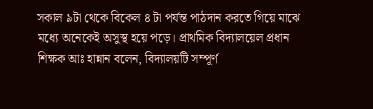সকাল ৯টা থেকে বিকেল ৪ টা পর্যন্ত পাঠদান করতে গিয়ে মাঝে মধ্যে অনেকেই অসুস্থ হয়ে পড়ে। প্রাথমিক বিদ্যালয়েল প্রধান শিক্ষক আঃ হান্নান বলেন, বিদ্যালয়টি সম্পূর্ণ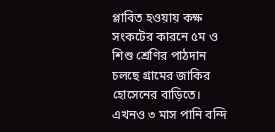প্লাবিত হওয়ায় কক্ষ সংকটের কারনে ৫ম ও শিশু শ্রেণির পাঠদান চলছে গ্রামের জাকির হোসেনের বাড়িতে। এখনও ৩ মাস পানি বন্দি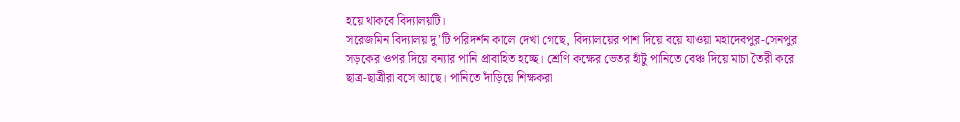হয়ে থাকবে বিদ্যালয়টি।
সরেজমিন বিদ্যালয় দু’টি পরিদর্শন কালে দেখা গেছে, বিদ্যালয়ের পাশ দিয়ে বয়ে যাওয়া মহাদেবপুর-সেনপুর সড়কের ওপর দিয়ে বন্যার পানি প্রাবাহিত হচ্ছে। শ্রেণি কক্ষের ভেতর হাঁটু পানিতে বেঞ্চ দিয়ে মাচা তৈরী করে ছাত্র-ছাত্রীরা বসে আছে। পানিতে দাঁড়িয়ে শিক্ষকরা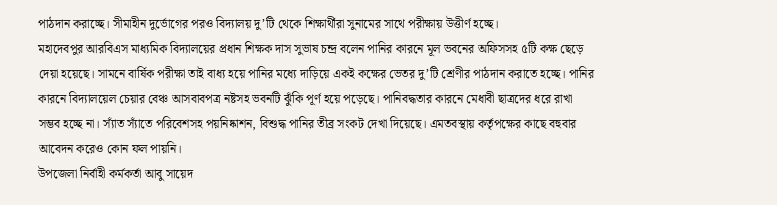পাঠদান করাচ্ছে। সীমাহীন দুর্ভোগের পরও বিদ্যালয় দু’টি থেকে শিক্ষার্থীরা সুনামের সাথে পরীক্ষায় উত্তীর্ণ হচ্ছে।
মহাদেবপুর আরবিএস মাধ্যমিক বিদ্যালয়ের প্রধান শিক্ষক দাস সুভাষ চন্দ্র বলেন পানির কারনে মূল ভবনের অফিসসহ ৫টি কক্ষ ছেড়ে দেয়া হয়েছে। সামনে বার্ষিক পরীক্ষা তাই বাধ্য হয়ে পানির মধ্যে দাড়িয়ে একই কক্ষের ভেতর দু’টি শ্রেণীর পাঠদান করাতে হচ্ছে। পানির কারনে বিদ্যালয়েল চেয়ার বেঞ্চ আসবাবপত্র নষ্টসহ ভবনটি ঝুঁকি পূর্ণ হয়ে পড়েছে। পানিবদ্ধতার কারনে মেধাবী ছাত্রদের ধরে রাখা সম্ভব হচ্ছে না। স্যাঁত স্যাঁতে পরিবেশসহ পয়নিষ্কাশন, বিশুদ্ধ পানির তীব্র সংকট দেখা দিয়েছে। এমতবস্থায় কর্তৃপক্ষের কাছে বহুবার আবেদন করেও কোন ফল পায়নি।
উপজেলা নির্বাহী কর্মকর্তা আবু সায়েদ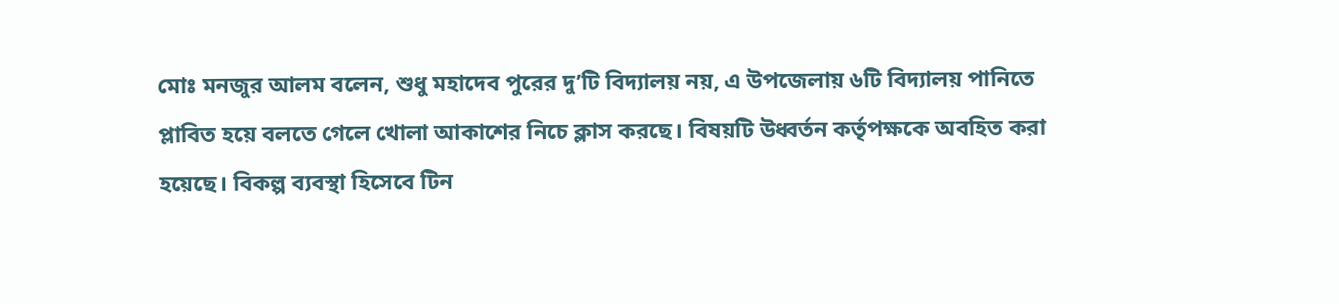মোঃ মনজুর আলম বলেন, শুধু মহাদেব পুরের দু’টি বিদ্যালয় নয়, এ উপজেলায় ৬টি বিদ্যালয় পানিতে প্লাবিত হয়ে বলতে গেলে খোলা আকাশের নিচে ক্লাস করছে। বিষয়টি উধ্বর্তন কর্তৃপক্ষকে অবহিত করা হয়েছে। বিকল্প ব্যবস্থা হিসেবে টিন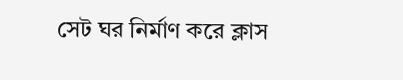সেট ঘর নির্মাণ করে ক্লাস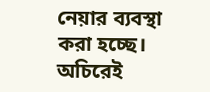নেয়ার ব্যবস্থা করা হচ্ছে। অচিরেই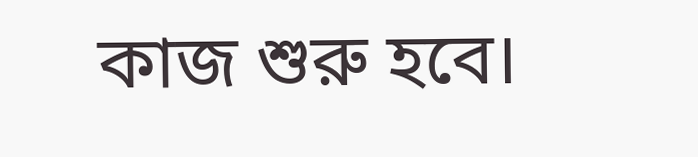কাজ শুরু হবে।